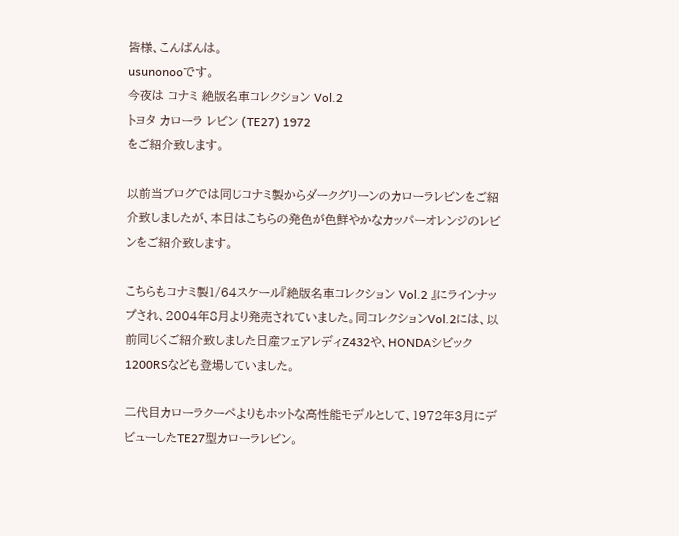皆様、こんばんは。
usunonooです。
今夜は コナミ 絶版名車コレクション Vol.2
トヨタ カローラ レビン (TE27) 1972
をご紹介致します。

以前当ブログでは同じコナミ製からダークグリーンのカローラレビンをご紹介致しましたが、本日はこちらの発色が色鮮やかなカッパーオレンジのレビンをご紹介致します。

こちらもコナミ製1/64スケール『絶版名車コレクション Vol.2 』にラインナップされ、2004年8月より発売されていました。同コレクションVol.2には、以前同じくご紹介致しました日産フェアレディZ432や、HONDAシビック1200RSなども登場していました。

二代目カローラクーペよりもホットな高性能モデルとして、1972年3月にデビューしたTE27型カローラレビン。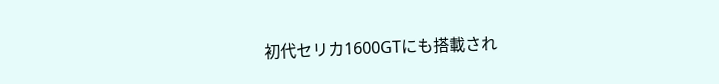初代セリカ1600GTにも搭載され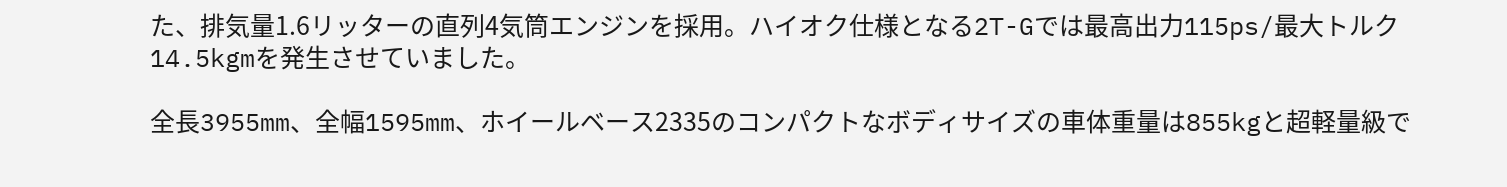た、排気量1.6リッターの直列4気筒エンジンを採用。ハイオク仕様となる2T-Gでは最高出力115ps/最大トルク14.5kgmを発生させていました。

全長3955mm、全幅1595mm、ホイールベース2335のコンパクトなボディサイズの車体重量は855kgと超軽量級で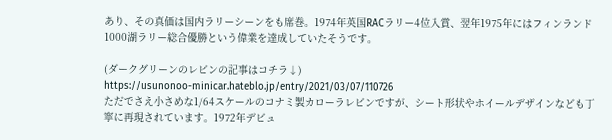あり、その真価は国内ラリーシーンをも席巻。1974年英国RACラリー4位入賞、翌年1975年にはフィンランド1000湖ラリー総合優勝という偉業を達成していたそうです。

(ダークグリーンのレビンの記事はコチラ↓)
https://usunonoo-minicar.hateblo.jp/entry/2021/03/07/110726
ただでさえ小さめな1/64スケールのコナミ製カローラレビンですが、シート形状やホイールデザインなども丁寧に再現されています。1972年デビュ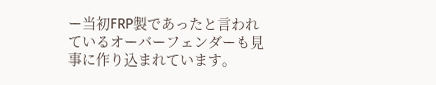ー当初FRP製であったと言われているオーバーフェンダーも見事に作り込まれています。